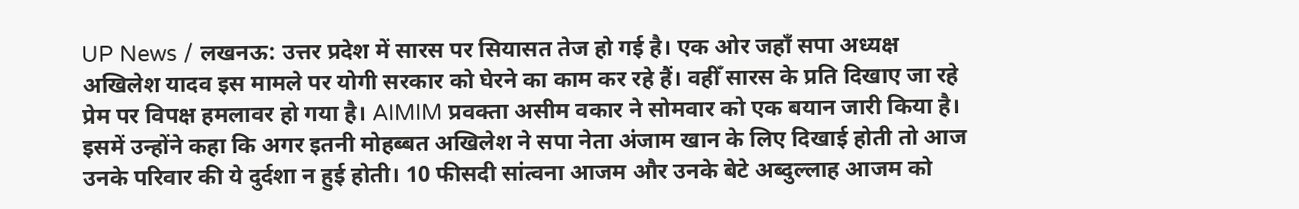UP News / लखनऊ: उत्तर प्रदेश में सारस पर सियासत तेज हो गई है। एक ओर जहाँ सपा अध्यक्ष अखिलेश यादव इस मामले पर योगी सरकार को घेरने का काम कर रहे हैं। वहीँ सारस के प्रति दिखाए जा रहे प्रेम पर विपक्ष हमलावर हो गया है। AIMIM प्रवक्ता असीम वकार ने सोमवार को एक बयान जारी किया है। इसमें उन्होंने कहा कि अगर इतनी मोहब्बत अखिलेश ने सपा नेता अंजाम खान के लिए दिखाई होती तो आज उनके परिवार की ये दुर्दशा न हुई होती। 10 फीसदी सांत्वना आजम और उनके बेटे अब्दुल्लाह आजम को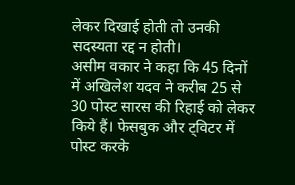लेकर दिखाई होती तो उनकी सदस्यता रद्द न होती।
असीम वकार ने कहा कि 45 दिनों में अखिलेश यदव ने करीब 25 से 30 पोस्ट सारस की रिहाई को लेकर किये हैं। फेसबुक और ट्विटर में पोस्ट करके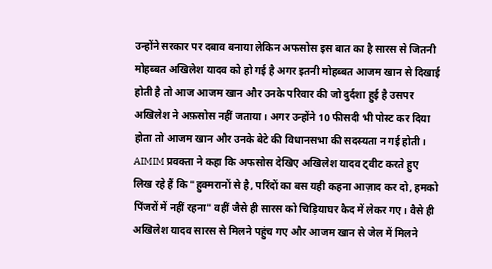उन्होंने सरकार पर दबाव बनाया लेकिन अफसोस इस बात का है सारस से जितनी मोहब्बत अखिलेश यादव को हो गई है अगर इतनी मोहब्बत आजम खान से दिखाई होती है तो आज आजम खान और उनके परिवार की जो दुर्दशा हुई है उसपर अखिलेश ने अफ़सोस नहीं जताया। अगर उन्होंने 10 फीसदी भी पोस्ट कर दिया होता तो आजम खान और उनके बेटे की विधानसभा की सदस्यता न गई होती।
AIMIM प्रवक्ता ने कहा कि अफसोस देखिए अखिलेश यादव ट्वीट करते हुए लिख रहे हैं कि "हुक्मरानों से है, परिंदों का बस यही कहना आज़ाद कर दो, हमको पिंजरों में नहीं रहना" वहीं जैसे ही सारस को चिड़ियाघर कैद में लेकर गए। वैसे ही अखिलेश यादव सारस से मिलने पहुंच गए और आजम खान से जेल में मिलने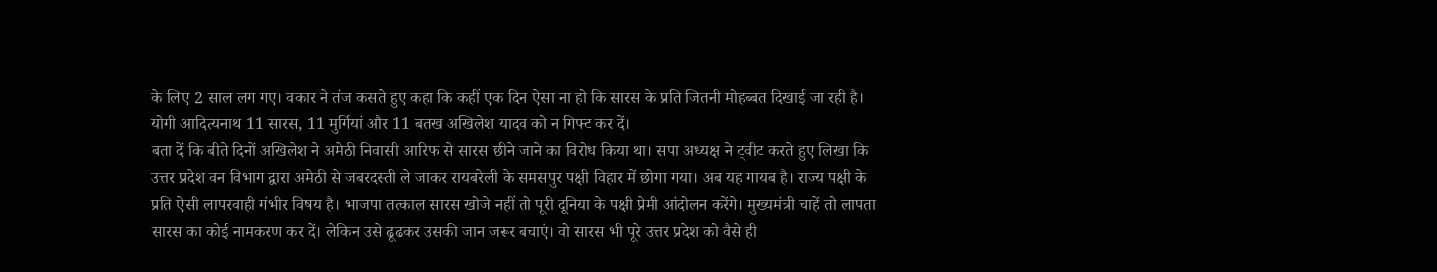के लिए 2 साल लग गए। वकार ने तंज कसते हुए कहा कि कहीं एक दिन ऐसा ना हो कि सारस के प्रति जितनी मोहब्बत दिखाई जा रही है। योगी आदित्यनाथ 11 सारस, 11 मुर्गियां और 11 बतख अखिलेश यादव को न गिफ्ट कर दें।
बता दें कि बीते दिनों अखिलेश ने अमेठी निवासी आरिफ से सारस छीने जाने का विरोध किया था। सपा अध्यक्ष ने ट्वीट करते हुए लिखा कि उत्तर प्रदेश वन विभाग द्वारा अमेठी से जबरदस्ती ले जाकर रायबरेली के समसपुर पक्षी विहार में छोगा गया। अब यह गायब है। राज्य पक्षी के प्रति ऐसी लापरवाही गंभीर विषय है। भाजपा तत्काल सारस खोजे नहीं तो पूरी दूनिया के पक्षी प्रेमी आंदोलन करेंगे। मुख्यमंत्री चाहें तो लापता सारस का कोई नामकरण कर दें। लेकिन उसे ढूढकर उसकी जान जरूर बचाएं। वो सारस भी पूरे उत्तर प्रदेश को वैसे ही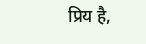प्रिय है,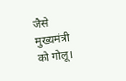जैसे मुख्यमंत्री को गोलू।